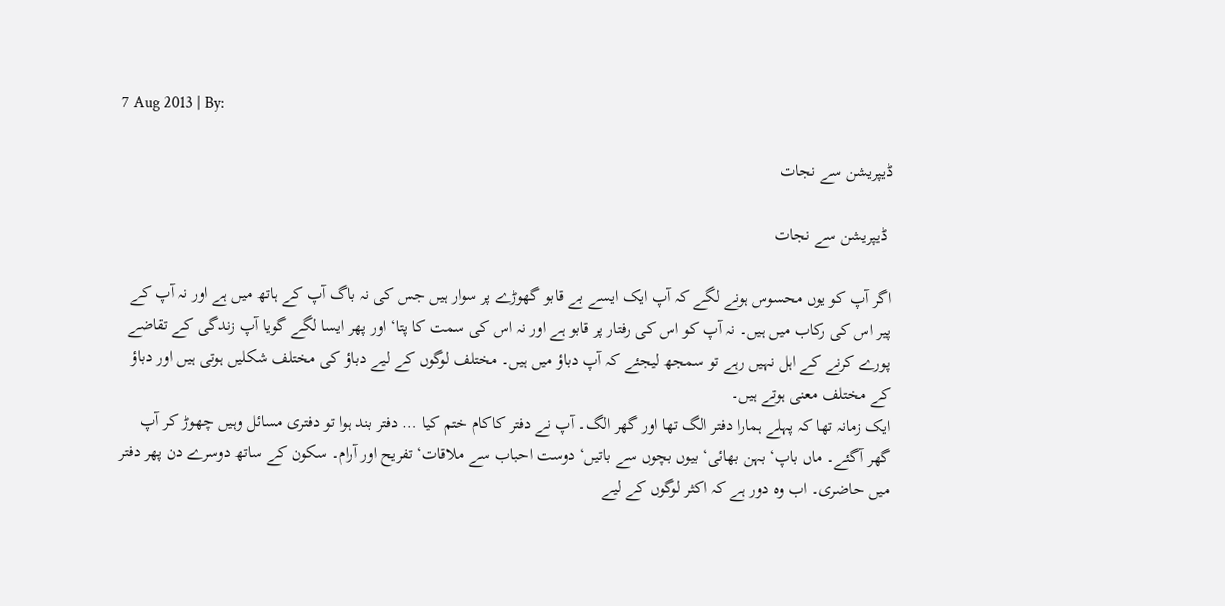7 Aug 2013 | By:

ڈیپریشن سے نجات

 ڈیپریشن سے نجات

اگر آپ کو یوں محسوس ہونے لگے کہ آپ ایک ایسے بے قابو گھوڑے پر سوار ہیں جس کی نہ باگ آپ کے ہاتھ میں ہے اور نہ آپ کے پیر اس کی رکاب میں ہیں۔ نہ آپ کو اس کی رفتار پر قابو ہے اور نہ اس کی سمت کا پتا‘ اور پھر ایسا لگے گویا آپ زندگی کے تقاضے پورے کرنے کے اہل نہیں رہے تو سمجھ لیجئے کہ آپ دباؤ میں ہیں۔ مختلف لوگوں کے لیے دباؤ کی مختلف شکلیں ہوتی ہیں اور دباؤ کے مختلف معنی ہوتے ہیں۔
ایک زمانہ تھا کہ پہلے ہمارا دفتر الگ تھا اور گھر الگ۔ آپ نے دفتر کاکام ختم کیا … دفتر بند ہوا تو دفتری مسائل وہیں چھوڑ کر آپ گھر آگئے۔ ماں باپ‘ بہن بھائی‘ بیوں بچوں سے باتیں‘ دوست احباب سے ملاقات‘ تفریح اور آرام۔ سکون کے ساتھ دوسرے دن پھر دفتر میں حاضری۔ اب وہ دور ہے کہ اکثر لوگوں کے لیے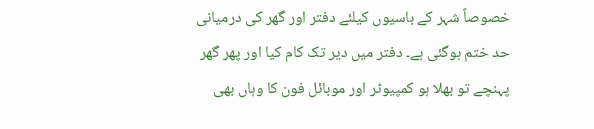خصوصاً شہر کے باسیوں کیلئے دفتر اور گھر کی درمیانی حد ختم ہوگئی ہے۔ دفتر میں دیر تک کام کیا اور پھر گھر پہنچے تو بھلا ہو کمپیوٹر اور موبائل فون کا وہاں بھی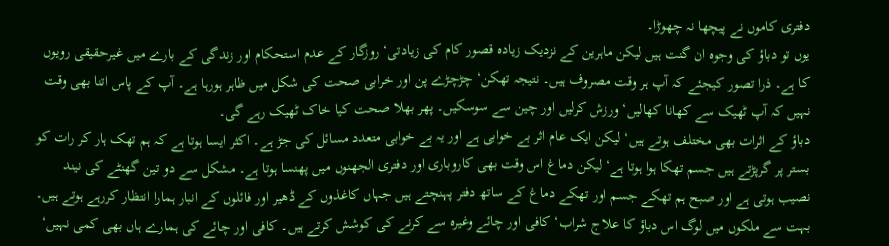دفتری کاموں نے پیچھا نہ چھوڑا۔
یوں تو دباؤ کی وجوہ ان گنت ہیں لیکن ماہرین کے نزدیک زیادہ قصور کام کی زیادتی‘ روزگار کے عدم استحکام اور زندگی کے بارے میں غیرحقیقی رویوں کا ہے۔ ذرا تصور کیجئے کہ آپ ہر وقت مصروف ہیں۔ نتیجہ تھکن‘ چڑچڑے پن اور خرابی صحت کی شکل میں ظاہر ہورہا ہے۔ آپ کے پاس اتنا بھی وقت نہیں کہ آپ ٹھیک سے کھانا کھالیں‘ ورزش کرلیں اور چین سے سوسکیں۔ پھر بھلا صحت کیا خاک ٹھیک رہے گی۔
دباؤ کے اثرات بھی مختلف ہوتے ہیں‘ لیکن ایک عام اثر بے خوابی ہے اور یہ بے خوابی متعدد مسائل کی جڑ ہے۔ اکثر ایسا ہوتا ہے کہ ہم تھک ہار کر رات کو بستر پر گرپڑتے ہیں جسم تھکا ہوا ہوتا ہے‘ لیکن دماغ اس وقت بھی کاروباری اور دفتری الجھنوں میں پھنسا ہوتا ہے۔ مشکل سے دو تین گھنٹے کی نیند نصیب ہوتی ہے اور صبح ہم تھکے جسم اور تھکے دماغ کے ساتھ دفتر پہنچتے ہیں جہاں کاغذوں کے ڈھیر اور فائلوں کے انبار ہمارا انتظار کررہے ہوتے ہیں۔ بہت سے ملکوں میں لوگ اس دباؤ کا علاج شراب‘ کافی اور چائے وغیرہ سے کرنے کی کوشش کرتے ہیں۔ کافی اور چائے کی ہمارے ہاں بھی کمی نہیں‘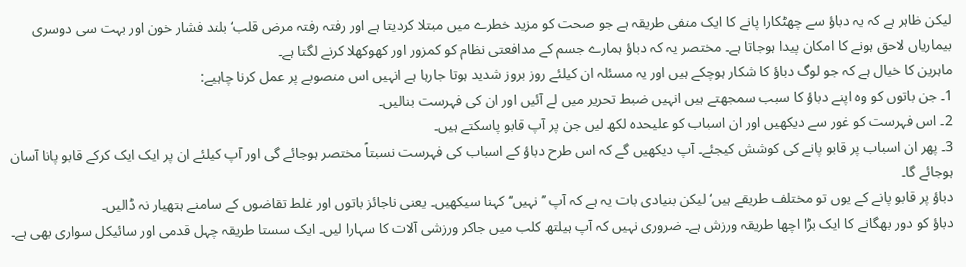لیکن ظاہر ہے کہ یہ دباؤ سے چھٹکارا پانے کا ایک منفی طریقہ ہے جو صحت کو مزید خطرے میں مبتلا کردیتا ہے اور رفتہ رفتہ مرض قلب‘ بلند فشار خون اور بہت سی دوسری بیماریاں لاحق ہونے کا امکان پیدا ہوجاتا ہے۔ مختصر یہ کہ دباؤ ہمارے جسم کے مدافعتی نظام کو کمزور اور کھوکھلا کرنے لگتا ہے۔
ماہرین کا خیال ہے کہ جو لوگ دباؤ کا شکار ہوچکے ہیں اور یہ مسئلہ ان کیلئے روز بروز شدید ہوتا جارہا ہے انہیں اس منصوبے پر عمل کرنا چاہیے:
1۔ جن باتوں کو وہ اپنے دباؤ کا سبب سمجھتے ہیں انہیں ضبط تحریر میں لے آئیں اور ان کی فہرست بنالیں۔
2۔ اس فہرست کو غور سے دیکھیں اور ان اسباب کو علیحدہ لکھ لیں جن پر آپ قابو پاسکتے ہیں۔
3۔ پھر ان اسباب پر قابو پانے کی کوشش کیجئے۔ آپ دیکھیں گے کہ اس طرح دباؤ کے اسباب کی فہرست نسبتاً مختصر ہوجائے گی اور آپ کیلئے ان پر ایک ایک کرکے قابو پانا آسان ہوجائے گا۔
دباؤ پر قابو پانے کے یوں تو مختلف طریقے ہیں‘ لیکن بنیادی بات یہ ہے کہ آپ ’’ نہیں‘‘ کہنا سیکھیں۔ یعنی ناجائز باتوں اور غلط تقاضوں کے سامنے ہتھیار نہ ڈالیں۔
دباؤ کو دور بھگانے کا ایک بڑا اچھا طریقہ ورزش ہے۔ ضروری نہیں کہ آپ ہیلتھ کلب میں جاکر ورزشی آلات کا سہارا لیں۔ ایک سستا طریقہ چہل قدمی اور سائیکل سواری بھی ہے۔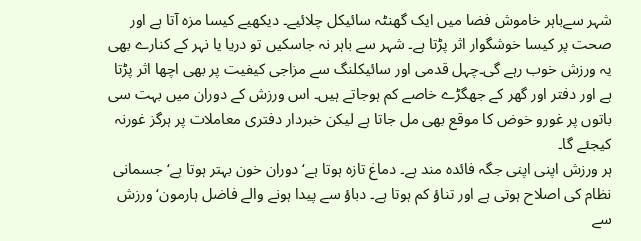شہر سےباہر خاموش فضا میں ایک گھنٹہ سائیکل چلائیے۔ دیکھیے کیسا مزہ آتا ہے اور صحت پر کیسا خوشگوار اثر پڑتا ہے۔ شہر سے باہر نہ جاسکیں تو دریا یا نہر کے کنارے بھی یہ ورزش خوب رہے گی۔چہل قدمی اور سائیکلنگ سے مزاجی کیفیت پر بھی اچھا اثر پڑتا ہے اور دفتر اور گھر کے جھگڑے خاصے کم ہوجاتے ہیں۔ اس ورزش کے دوران میں بہت سی باتوں پر غورو خوض کا موقع بھی مل جاتا ہے لیکن خبردار دفتری معاملات پر ہرگز غورنہ کیجئے گا۔
ہر ورزش اپنی اپنی جگہ فائدہ مند ہے۔ دماغ تازہ ہوتا ہے‘ دوران خون بہتر ہوتا ہے‘ جسمانی نظام کی اصلاح ہوتی ہے اور تناؤ کم ہوتا ہے۔ دباؤ سے پیدا ہونے والے فاضل ہارمون‘ ورزش سے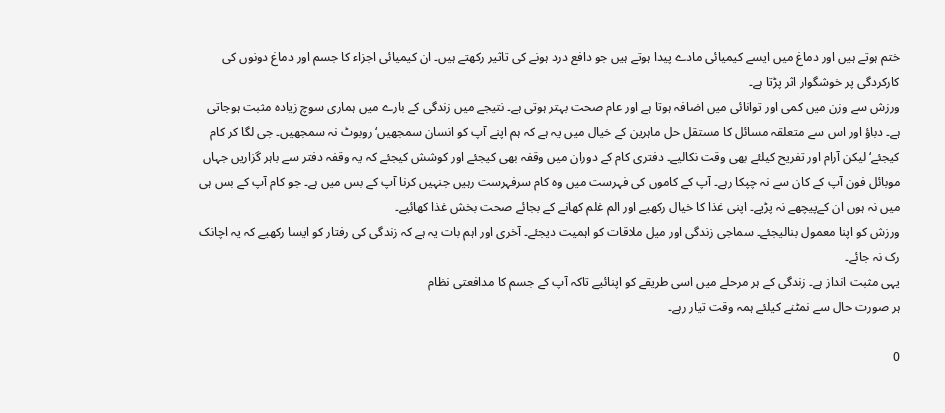ختم ہوتے ہیں اور دماغ میں ایسے کیمیائی مادے پیدا ہوتے ہیں جو دافع درد ہونے کی تاثیر رکھتے ہیں۔ ان کیمیائی اجزاء کا جسم اور دماغ دونوں کی کارکردگی پر خوشگوار اثر پڑتا ہے۔
ورزش سے وزن میں کمی اور توانائی میں اضافہ ہوتا ہے اور عام صحت بہتر ہوتی ہے۔ نتیجے میں زندگی کے بارے میں ہماری سوچ زیادہ مثبت ہوجاتی ہے۔ دباؤ اور اس سے متعلقہ مسائل کا مستقل حل ماہرین کے خیال میں یہ ہے کہ ہم اپنے آپ کو انسان سمجھیں‘ روبوٹ نہ سمجھیں۔ جی لگا کر کام کیجئے‘ لیکن آرام اور تفریح کیلئے بھی وقت نکالیے۔ دفتری کام کے دوران میں وقفہ بھی کیجئے اور کوشش کیجئے کہ یہ وقفہ دفتر سے باہر گزاریں جہاں موبائل فون آپ کے کان سے نہ چپکا رہے۔ آپ کے کاموں کی فہرست میں وہ کام سرفہرست رہیں جنہیں کرنا آپ کے بس میں ہے۔ جو کام آپ کے بس ہی میں نہ ہوں ان کےپیچھے نہ پڑیے۔ اپنی غذا کا خیال رکھیے اور الم غلم کھانے کے بجائے صحت بخش غذا کھائیے۔
ورزش کو اپنا معمول بنالیجئے۔ سماجی زندگی اور میل ملاقات کو اہمیت دیجئے۔ آخری اور اہم بات یہ ہے کہ زندگی کی رفتار کو ایسا رکھیے کہ یہ اچانک رک نہ جائے۔
یہی مثبت انداز ہے۔ زندگی کے ہر مرحلے میں اسی طریقے کو اپنائیے تاکہ آپ کے جسم کا مدافعتی نظام
ہر صورت حال سے نمٹنے کیلئے ہمہ وقت تیار رہے۔

0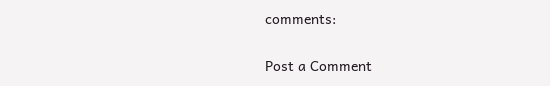comments:

Post a Comment